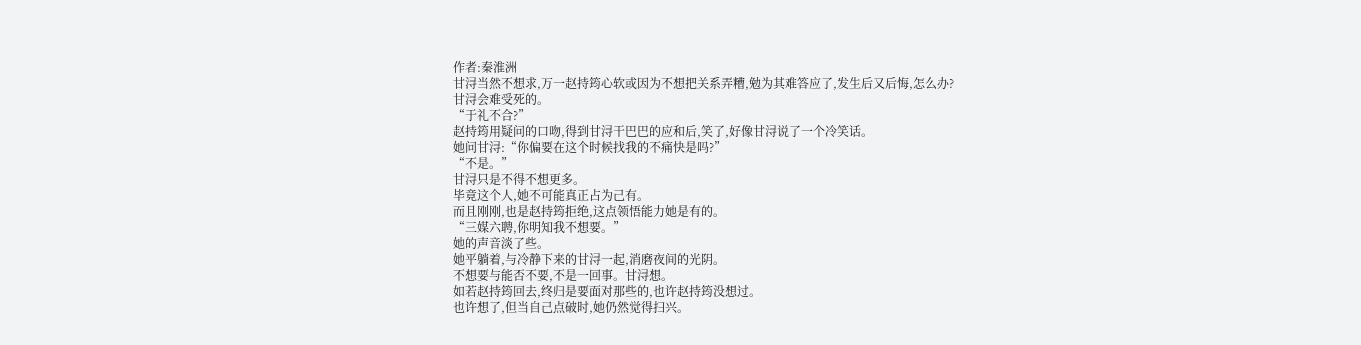作者:秦淮洲
甘浔当然不想求,万一赵持筠心软或因为不想把关系弄糟,勉为其难答应了,发生后又后悔,怎么办?
甘浔会难受死的。
“于礼不合?”
赵持筠用疑问的口吻,得到甘浔干巴巴的应和后,笑了,好像甘浔说了一个冷笑话。
她问甘浔:“你偏要在这个时候找我的不痛快是吗?”
“不是。”
甘浔只是不得不想更多。
毕竟这个人,她不可能真正占为己有。
而且刚刚,也是赵持筠拒绝,这点领悟能力她是有的。
“三媒六聘,你明知我不想要。”
她的声音淡了些。
她平躺着,与冷静下来的甘浔一起,消磨夜间的光阴。
不想要与能否不要,不是一回事。甘浔想。
如若赵持筠回去,终归是要面对那些的,也许赵持筠没想过。
也许想了,但当自己点破时,她仍然觉得扫兴。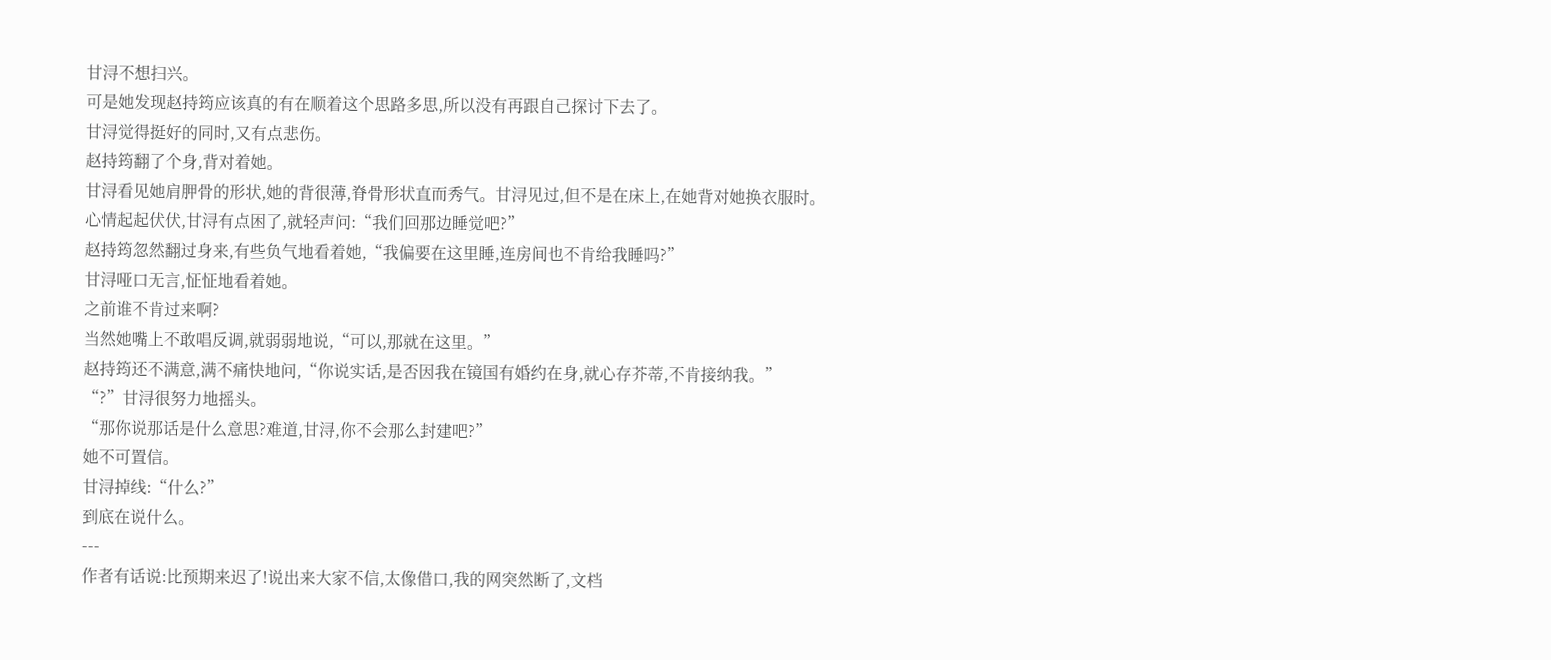甘浔不想扫兴。
可是她发现赵持筠应该真的有在顺着这个思路多思,所以没有再跟自己探讨下去了。
甘浔觉得挺好的同时,又有点悲伤。
赵持筠翻了个身,背对着她。
甘浔看见她肩胛骨的形状,她的背很薄,脊骨形状直而秀气。甘浔见过,但不是在床上,在她背对她换衣服时。
心情起起伏伏,甘浔有点困了,就轻声问:“我们回那边睡觉吧?”
赵持筠忽然翻过身来,有些负气地看着她,“我偏要在这里睡,连房间也不肯给我睡吗?”
甘浔哑口无言,怔怔地看着她。
之前谁不肯过来啊?
当然她嘴上不敢唱反调,就弱弱地说,“可以,那就在这里。”
赵持筠还不满意,满不痛快地问,“你说实话,是否因我在镜国有婚约在身,就心存芥蒂,不肯接纳我。”
“?”甘浔很努力地摇头。
“那你说那话是什么意思?难道,甘浔,你不会那么封建吧?”
她不可置信。
甘浔掉线:“什么?”
到底在说什么。
---
作者有话说:比预期来迟了!说出来大家不信,太像借口,我的网突然断了,文档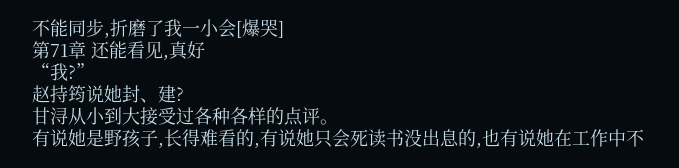不能同步,折磨了我一小会[爆哭]
第71章 还能看见,真好
“我?”
赵持筠说她封、建?
甘浔从小到大接受过各种各样的点评。
有说她是野孩子,长得难看的,有说她只会死读书没出息的,也有说她在工作中不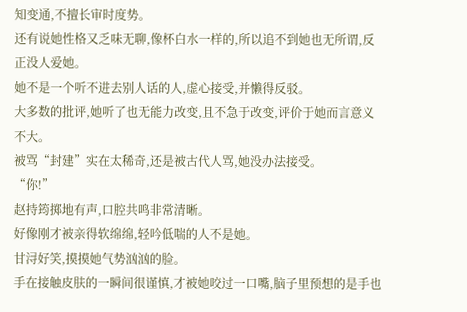知变通,不擅长审时度势。
还有说她性格又乏味无聊,像杯白水一样的,所以追不到她也无所谓,反正没人爱她。
她不是一个听不进去别人话的人,虚心接受,并懒得反驳。
大多数的批评,她听了也无能力改变,且不急于改变,评价于她而言意义不大。
被骂“封建”实在太稀奇,还是被古代人骂,她没办法接受。
“你!”
赵持筠掷地有声,口腔共鸣非常清晰。
好像刚才被亲得软绵绵,轻吟低喘的人不是她。
甘浔好笑,摸摸她气势汹汹的脸。
手在接触皮肤的一瞬间很谨慎,才被她咬过一口嘴,脑子里预想的是手也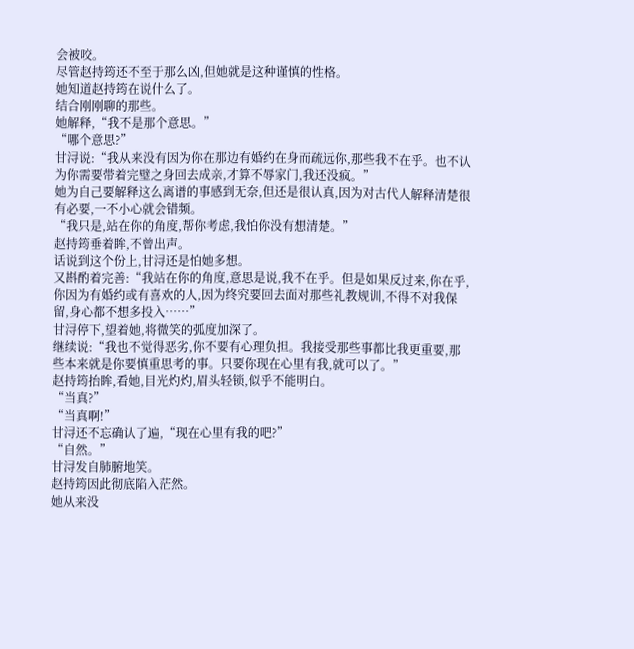会被咬。
尽管赵持筠还不至于那么凶,但她就是这种谨慎的性格。
她知道赵持筠在说什么了。
结合刚刚聊的那些。
她解释,“我不是那个意思。”
“哪个意思?”
甘浔说:“我从来没有因为你在那边有婚约在身而疏远你,那些我不在乎。也不认为你需要带着完璧之身回去成亲,才算不辱家门,我还没疯。”
她为自己要解释这么离谱的事感到无奈,但还是很认真,因为对古代人解释清楚很有必要,一不小心就会错频。
“我只是,站在你的角度,帮你考虑,我怕你没有想清楚。”
赵持筠垂着眸,不曾出声。
话说到这个份上,甘浔还是怕她多想。
又斟酌着完善:“我站在你的角度,意思是说,我不在乎。但是如果反过来,你在乎,你因为有婚约或有喜欢的人,因为终究要回去面对那些礼教规训,不得不对我保留,身心都不想多投入……”
甘浔停下,望着她,将微笑的弧度加深了。
继续说:“我也不觉得恶劣,你不要有心理负担。我接受那些事都比我更重要,那些本来就是你要慎重思考的事。只要你现在心里有我,就可以了。”
赵持筠抬眸,看她,目光灼灼,眉头轻锁,似乎不能明白。
“当真?”
“当真啊!”
甘浔还不忘确认了遍,“现在心里有我的吧?”
“自然。”
甘浔发自肺腑地笑。
赵持筠因此彻底陷入茫然。
她从来没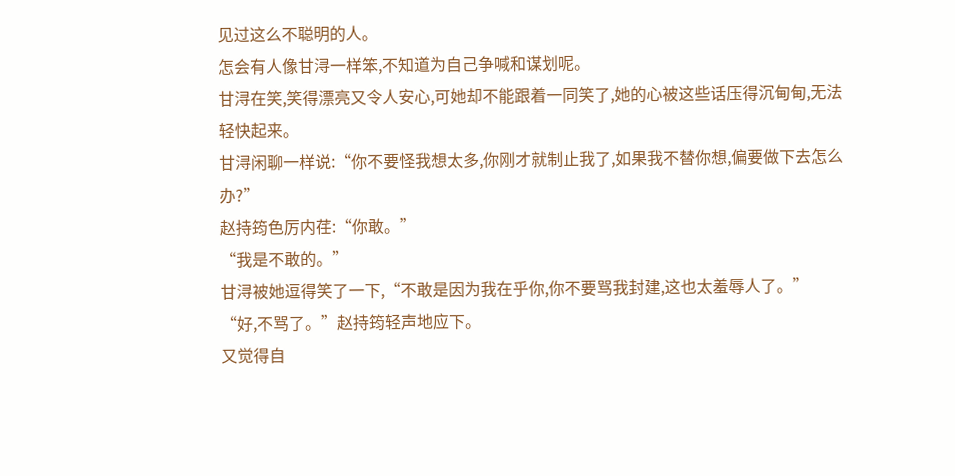见过这么不聪明的人。
怎会有人像甘浔一样笨,不知道为自己争喊和谋划呢。
甘浔在笑,笑得漂亮又令人安心,可她却不能跟着一同笑了,她的心被这些话压得沉甸甸,无法轻快起来。
甘浔闲聊一样说:“你不要怪我想太多,你刚才就制止我了,如果我不替你想,偏要做下去怎么办?”
赵持筠色厉内荏:“你敢。”
“我是不敢的。”
甘浔被她逗得笑了一下,“不敢是因为我在乎你,你不要骂我封建,这也太羞辱人了。”
“好,不骂了。”赵持筠轻声地应下。
又觉得自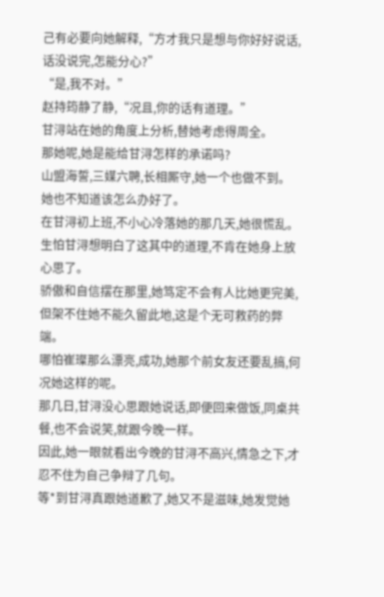己有必要向她解释,“方才我只是想与你好好说话,话没说完,怎能分心?”
“是,我不对。”
赵持筠静了静,“况且,你的话有道理。”
甘浔站在她的角度上分析,替她考虑得周全。
那她呢,她是能给甘浔怎样的承诺吗?
山盟海誓,三媒六聘,长相厮守,她一个也做不到。
她也不知道该怎么办好了。
在甘浔初上班,不小心冷落她的那几天,她很慌乱。
生怕甘浔想明白了这其中的道理,不肯在她身上放心思了。
骄傲和自信摆在那里,她笃定不会有人比她更完美,但架不住她不能久留此地,这是个无可救药的弊端。
哪怕崔璨那么漂亮,成功,她那个前女友还要乱搞,何况她这样的呢。
那几日,甘浔没心思跟她说话,即便回来做饭,同桌共餐,也不会说笑,就跟今晚一样。
因此,她一眼就看出今晚的甘浔不高兴,情急之下,才忍不住为自己争辩了几句。
等*到甘浔真跟她道歉了,她又不是滋味,她发觉她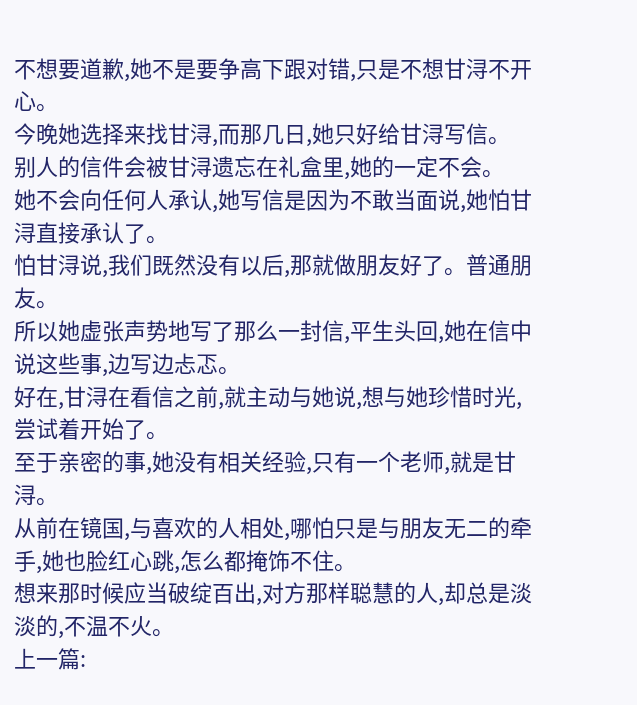不想要道歉,她不是要争高下跟对错,只是不想甘浔不开心。
今晚她选择来找甘浔,而那几日,她只好给甘浔写信。
别人的信件会被甘浔遗忘在礼盒里,她的一定不会。
她不会向任何人承认,她写信是因为不敢当面说,她怕甘浔直接承认了。
怕甘浔说,我们既然没有以后,那就做朋友好了。普通朋友。
所以她虚张声势地写了那么一封信,平生头回,她在信中说这些事,边写边忐忑。
好在,甘浔在看信之前,就主动与她说,想与她珍惜时光,尝试着开始了。
至于亲密的事,她没有相关经验,只有一个老师,就是甘浔。
从前在镜国,与喜欢的人相处,哪怕只是与朋友无二的牵手,她也脸红心跳,怎么都掩饰不住。
想来那时候应当破绽百出,对方那样聪慧的人,却总是淡淡的,不温不火。
上一篇: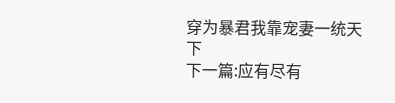穿为暴君我靠宠妻一统天下
下一篇:应有尽有